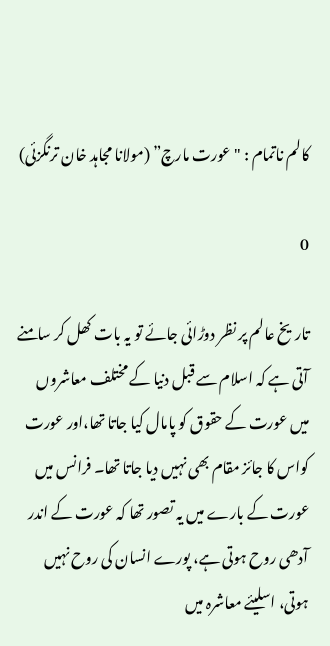کالم ناتمام : "عورت مارچ” (مولانا مجاہد خان ترنگزئی)

0

تاریخ عالم پر نظر دوڑائی جائے تو یہ بات کھل کر سامنے آتی ہے کہ اسلام سے قبل دنیا کے مختلف معاشروں میں عورت کے حقوق کو پامال کیا جاتا تھا،اور عورت کواس کا جائز مقام بھی نہیں دیا جاتا تھا۔ فرانس میں عورت کے بارے میں یہ تصور تھا کہ عورت کے اندر آدھی روح ہوتی ہے، پورے انسان کی روح نہیں ہوتی، اسلیئے معاشرہ میں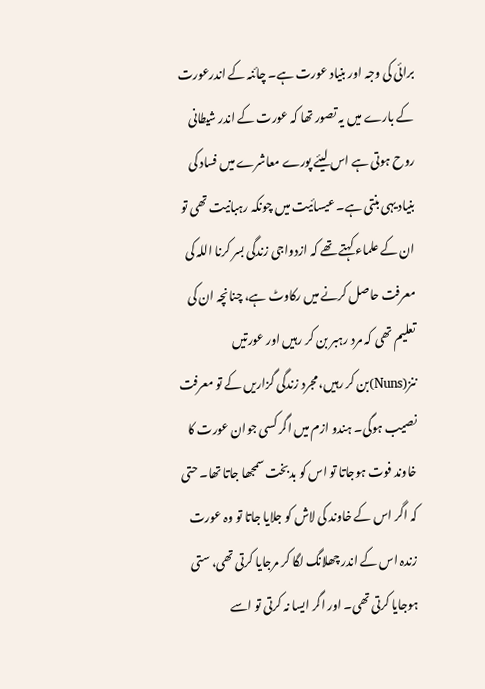برائی کی وجہ اور بنیاد عورت ہے۔ چائنہ کے اندرعورت کے بارے میں یہ تصور تھا کہ عورت کے اندر شیطانی روح ہوتی ہے اس لیئے پورے معاشرے میں فساد کی بنیاد یہی بنتی ہے۔ عیسائیت میں چونکہ رہبانیت تھی تو ان کے علماء کہتے تھے کہ ازدواجی زندگی بسر کرنا اللہ کی معرفت حاصل کرنے میں رکاوٹ ہے، چنانچہ ان کی تعلیم تھی کہ مرد رہبر بن کر رہیں اور عورتیں ننز(Nuns)بن کر رہیں، مجرد زندگی گزاریں کے تو معرفت نصیب ہوگی۔ ہندو ازم میں اگر کسی جوان عورت کا خاوند فوت ہوجاتا تو اس کو بدبخت سمجھا جاتا تھا۔ حتی کہ اگر اس کے خاوند کی لاش کو جلایا جاتا تو وہ عورت زندہ اس کے اندر چھلانگ لگا کر مرجایا کرتی تھی، ستی ہوجایا کرتی تھی۔ اور اگر ایسا نہ کرتی تو اسے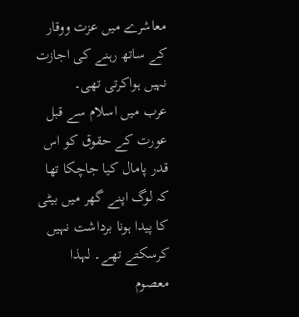معاشرے میں عزت ووقار کے ساتھ رہنے کی اجازت نہیں ہواکرتی تھی۔
عرب میں اسلام سے قبل عورت کے حقوق کو اس قدر پامال کیا جاچکا تھا کہ لوگ اپنے گھر میں بیٹی کا پیدا ہونا برداشت نہیں کرسکتے تھے۔ لہذا معصوم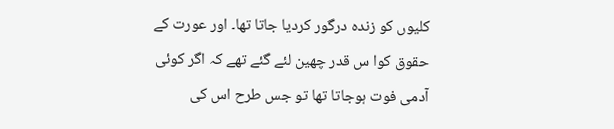کلیوں کو زندہ درگور کردیا جاتا تھا۔ اور عورت کے حقوق کوا س قدر چھین لئے گئے تھے کہ اگر کوئی آدمی فوت ہوجاتا تھا تو جس طرح اس کی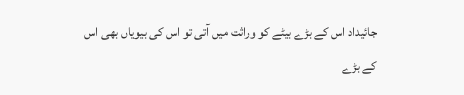جائیداد اس کے بڑے بیٹے کو وراثت میں آتی تو اس کی بیویاں بھی اس کے بڑے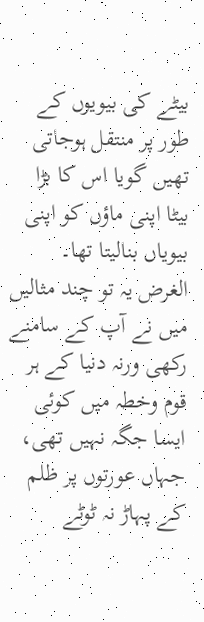بیٹے کی بیویوں کے طور پر منتقل ہوجاتی تھیں گویا اس کا بڑا بیٹا اپنی ماؤں کو اپنی بیویاں بنالیتا تھا۔
الغرض یہ تو چند مثالیں میں نے آپ کے سامنے رکھی ورنہ دنیا کے ہر قوم وخطہ میں کوئی ایسا جگہ نہیں تھی، جہاں عورتوں پر ظلم کے پہاڑ نہ ٹوٹے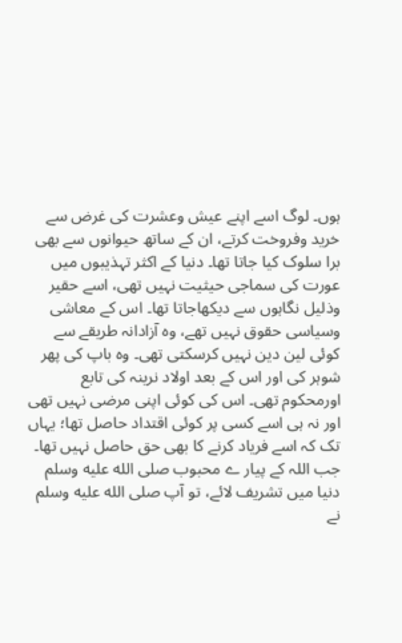ہوں۔ لوگ اسے اپنے عیش وعشرت کی غرض سے خرید وفروخت کرتے، ان کے ساتھ حیوانوں سے بھی برا سلوک کیا جاتا تھا۔ دنیا کے اکثر تہذیبوں میں عورت کی سماجی حیثیت نہیں تھی، اسے حقیر وذلیل نگاہوں سے دیکھاجاتا تھا۔ اس کے معاشی وسیاسی حقوق نہیں تھے، وہ آزادانہ طریقے سے کوئی لین دین نہیں کرسکتی تھی۔ وہ باپ کی پھر شوہر کی اور اس کے بعد اولاد نرینہ کی تابع اورمحکوم تھی۔ اس کی کوئی اپنی مرضی نہیں تھی اور نہ ہی اسے کسی پر کوئی اقتداد حاصل تھا؛ یہاں تک کہ اسے فریاد کرنے کا بھی حق حاصل نہیں تھا۔
جب اللہ کے پیار ے محبوب صلى الله عليه وسلم دنیا میں تشریف لائے، تو آپ صلى الله عليه وسلم نے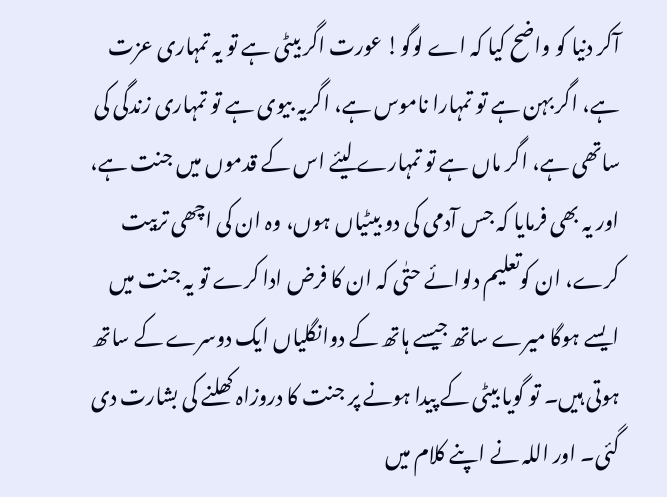آکر دنیا کو واضح کیا کہ اے لوگو! عورت اگر بیٹی ہے تو یہ تمہاری عزت ہے، اگر بہن ہے تو تمہارا ناموس ہے، اگریہ بیوی ہے تو تمہاری زندگی کی ساتھی ہے، اگر ماں ہے تو تمہارے لیئے اس کے قدموں میں جنت ہے، اور یہ بھی فرمایا کہ جس آدمی کی دو بیٹیاں ہوں، وہ ان کی اچھی تربیت کرے، ان کوتعلیم دلوائے حتٰی کہ ان کا فرض ادا کرے تو یہ جنت میں ایسے ہوگا میرے ساتھ جیسے ہاتھ کے دوانگلیاں ایک دوسرے کے ساتھ ہوتی ہیں۔ تو گویا بیٹی کے پیدا ہونے پر جنت کا دروزاہ کھلنے کی بشارت دی گئی۔ اور اللہ نے اپنے کلام میں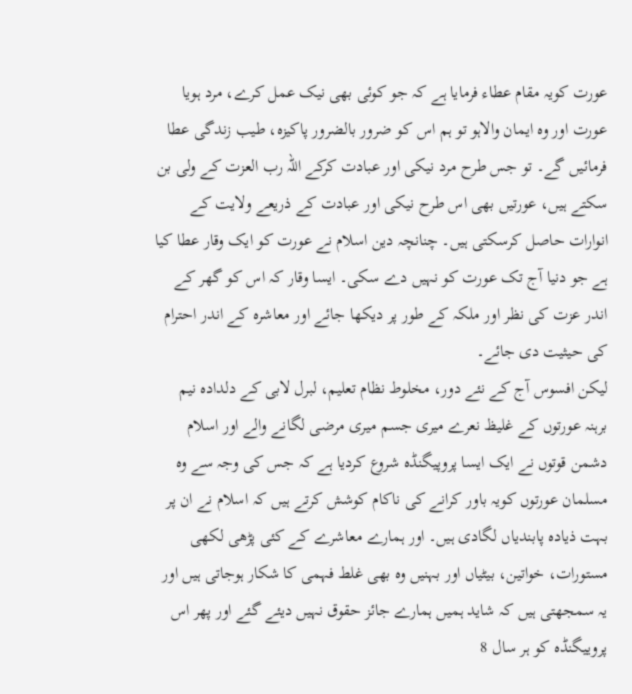عورت کویہ مقام عطاء فرمایا ہے کہ جو کوئی بھی نیک عمل کرے، مرد ہویا عورت اور وہ ایمان والاہو تو ہم اس کو ضرور بالضرور پاکیزہ، طیب زندگی عطا فرمائیں گے۔ تو جس طرح مرد نیکی اور عبادت کرکے اللہ رب العزت کے ولی بن سکتے ہیں، عورتیں بھی اس طرح نیکی اور عبادت کے ذریعے ولایت کے انوارات حاصل کرسکتی ہیں۔ چنانچہ دین اسلام نے عورت کو ایک وقار عطا کیا ہے جو دنیا آج تک عورت کو نہیں دے سکی۔ ایسا وقار کہ اس کو گھر کے اندر عزت کی نظر اور ملکہ کے طور پر دیکھا جائے اور معاشرہ کے اندر احترام کی حیثیت دی جائے۔
لیکن افسوس آج کے نئے دور، مخلوط نظام تعلیم، لبرل لابی کے دلدادہ نیم برہنہ عورتوں کے غلیظ نعرے میری جسم میری مرضی لگانے والے اور اسلام دشمن قوتوں نے ایک ایسا پروپیگنڈہ شروع کردیا ہے کہ جس کی وجہ سے وہ مسلمان عورتوں کویہ باور کرانے کی ناکام کوشش کرتے ہیں کہ اسلام نے ان پر بہت ذیادہ پابندیاں لگادی ہیں۔ اور ہمارے معاشرے کے کئی پڑھی لکھی مستورات، خواتین، بیٹیاں اور بہنیں وہ بھی غلط فہمی کا شکار ہوجاتی ہیں اور یہ سمجھتی ہیں کہ شاید ہمیں ہمارے جائز حقوق نہیں دیئے گئے اور پھر اس پروییگنڈہ کو ہر سال 8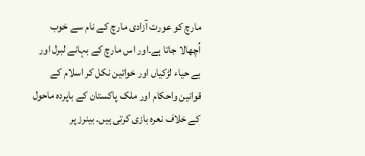مارچ کو عورت آزادی مارچ کے نام سے خوب اُچھالا جاتا ہے۔اور اس مارچ کے بہانے لبرل اور بے حیاء لڑکیاں اور خواتین نکل کر اسلام کے قوانین واحکام اور ملک پاکستان کے باپردہ ماحول کے خلاف نعرہ بازی کرتی ہیں۔ بینرز پر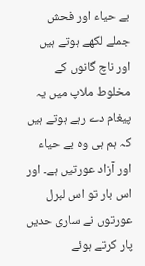بے حیاء اور فحش جملے لکھے ہوتے ہیں اور ناچ گانوں کے مخلوط ملاپ میں یہ پیغام دے رہے ہوتے ہیں کہ ہم ہی وہ بے حیاء اور آزاد عورتیں ہے۔ اور اس بار تو اس لبرل عورتوں نے ساری حدیں پار کرتے ہوئے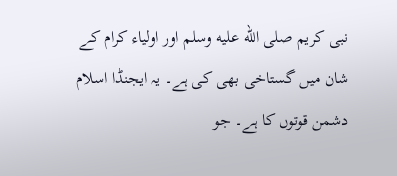نبی کریم صلى الله عليه وسلم اور اولیاء کرام کے شان میں گستاخی بھی کی ہے۔ یہ ایجنڈا اسلام دشمن قوتوں کا ہے۔ جو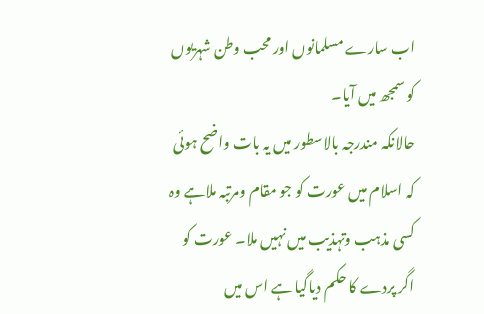اب سارے مسلمانوں اور محب وطن شہریوں کو سمجھ میں آیا۔
حالانکہ مندرجہ بالاسطور میں یہ بات واضح ہوئی کہ اسلام میں عورت کو جو مقام ومرتبہ ملاہے وہ کسی مذہب وتہذیب میں نہیں ملا۔ عورت کو اگر پردے کا حکم دیاگیا ہے اس میں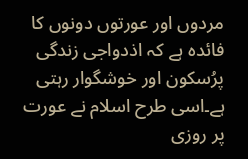مردوں اور عورتوں دونوں کا فائدہ ہے کہ اذدواجی زندگی پرُسکون اور خوشگوار رہتی ہے۔اسی طرح اسلام نے عورت پر روزی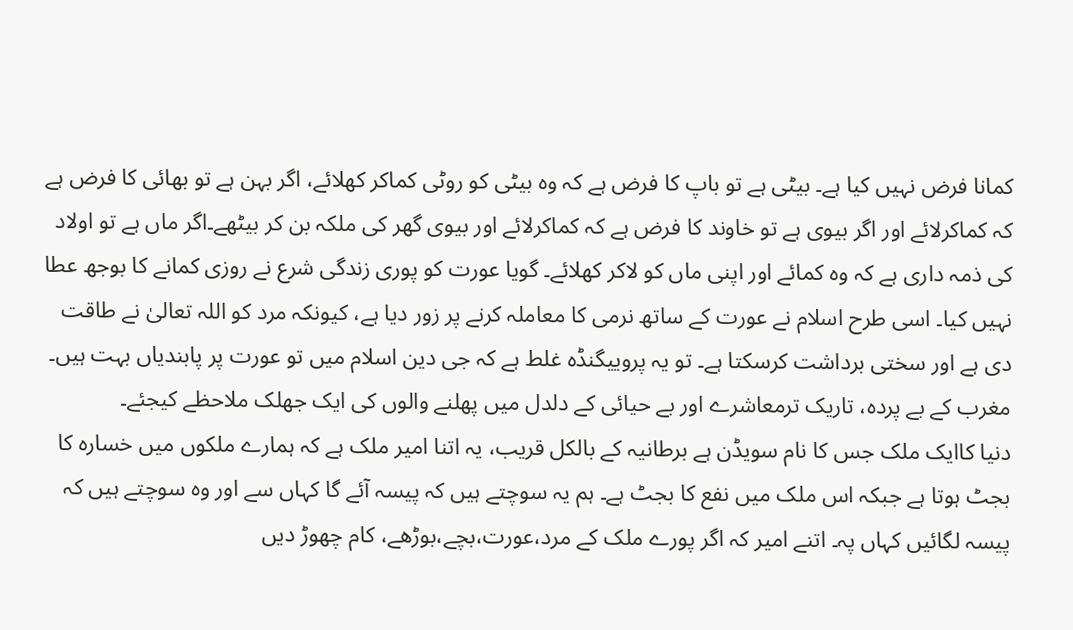کمانا فرض نہیں کیا ہے۔ بیٹی ہے تو باپ کا فرض ہے کہ وہ بیٹی کو روٹی کماکر کھلائے، اگر بہن ہے تو بھائی کا فرض ہے کہ کماکرلائے اور اگر بیوی ہے تو خاوند کا فرض ہے کہ کماکرلائے اور بیوی گھر کی ملکہ بن کر بیٹھے۔اگر ماں ہے تو اولاد کی ذمہ داری ہے کہ وہ کمائے اور اپنی ماں کو لاکر کھلائے۔ گویا عورت کو پوری زندگی شرع نے روزی کمانے کا بوجھ عطا نہیں کیا۔ اسی طرح اسلام نے عورت کے ساتھ نرمی کا معاملہ کرنے پر زور دیا ہے، کیونکہ مرد کو اللہ تعالیٰ نے طاقت دی ہے اور سختی برداشت کرسکتا ہے۔ تو یہ پروییگنڈہ غلط ہے کہ جی دین اسلام میں تو عورت پر پابندیاں بہت ہیں۔
مغرب کے بے پردہ، تاریک ترمعاشرے اور بے حیائی کے دلدل میں پھلنے والوں کی ایک جھلک ملاحظے کیجئے۔
دنیا کاایک ملک جس کا نام سویڈن ہے برطانیہ کے بالکل قریب، یہ اتنا امیر ملک ہے کہ ہمارے ملکوں میں خسارہ کا بجٹ ہوتا ہے جبکہ اس ملک میں نفع کا بجٹ ہے۔ ہم یہ سوچتے ہیں کہ پیسہ آئے گا کہاں سے اور وہ سوچتے ہیں کہ پیسہ لگائیں کہاں پہ۔ اتنے امیر کہ اگر پورے ملک کے مرد،عورت،بچے،بوڑھے، کام چھوڑ دیں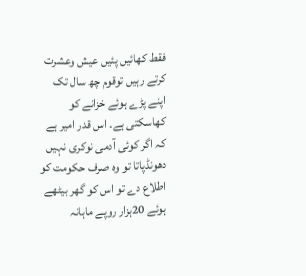فقط کھائیں پئیں عیش وعشرت کرتے رہیں توقوم چھ سال تک اپنے پڑے ہوئے خزانے کو کھاسکتی ہے۔ اس قدر امیر ہے کہ اگر کوئی آدمی نوکری نہیں دھونڈپاتا تو وہ صرف حکومت کو اطلاع دے تو اس کو گھر بیٹھے ہوئے 20ہزار روپے ماہانہ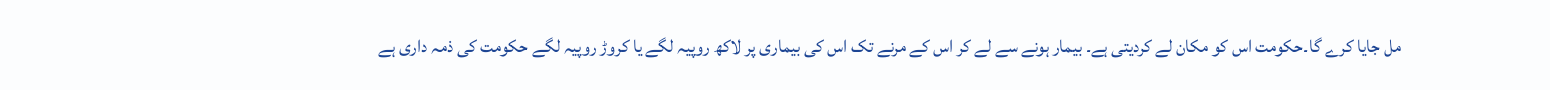مل جایا کرے گا۔حکومت اس کو مکان لے کردیتی ہے۔ بیمار ہونے سے لے کر اس کے مرنے تک اس کی بیماری پر لاکھ روپیہ لگے یا کروڑ روپیہ لگے حکومت کی ذمہ داری ہے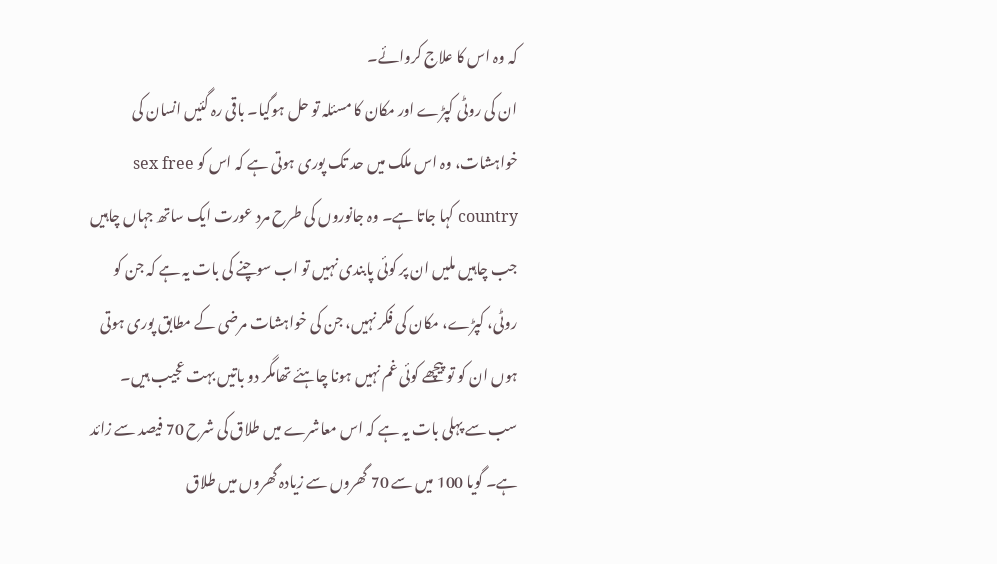کہ وہ اس کا علاج کروائے۔
ان کی روٹی کپڑے اور مکان کا مسئلہ تو حل ہوگیا۔ باقی رہ گئیں انسان کی خواہشات، وہ اس ملک میں حد تک پوری ہوتی ہے کہ اس کو sex free country کہا جاتا ہے۔ وہ جانوروں کی طرح مرد عورت ایک ساتھ جہاں چاہیں جب چاہیں ملیں ان پر کوئی پابندی نہیں تو اب سوچنے کی بات یہ ہے کہ جن کو روٹی، کپڑے، مکان کی فکر نہیں، جن کی خواہشات مرضی کے مطابق پوری ہوتی ہوں ان کو تو پیچھے کوئی غم نہیں ہونا چاہئے تھامگر دو باتیں بہت عجیب ہیں۔ سب سے پہلی بات یہ ہے کہ اس معاشرے میں طلاق کی شرح 70 فیصد سے زائد ہے۔ گویا 100 میں سے 70 گھروں سے زیادہ گھروں میں طلاق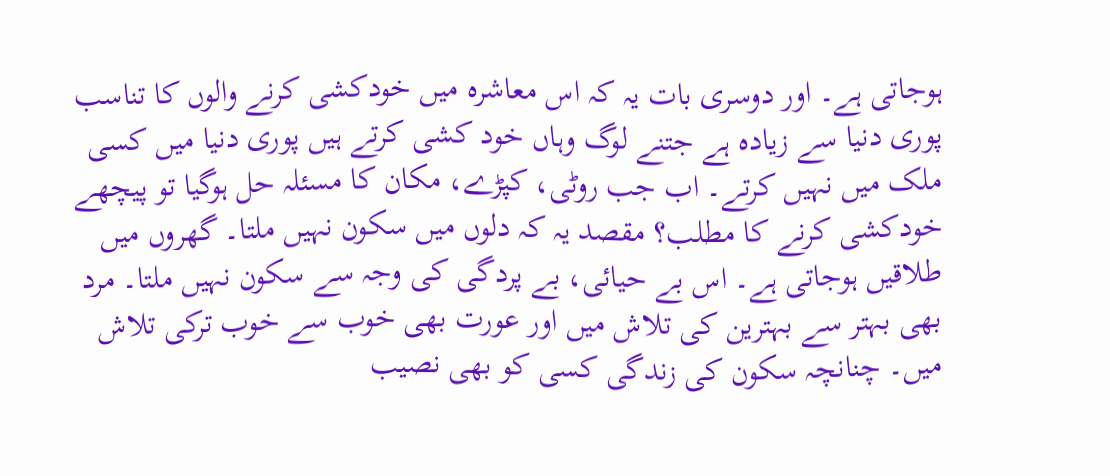ہوجاتی ہے۔ اور دوسری بات یہ کہ اس معاشرہ میں خودکشی کرنے والوں کا تناسب پوری دنیا سے زیادہ ہے جتنے لوگ وہاں خود کشی کرتے ہیں پوری دنیا میں کسی ملک میں نہیں کرتے۔ اب جب روٹی، کپڑے، مکان کا مسئلہ حل ہوگیا تو پیچھے خودکشی کرنے کا مطلب؟ مقصد یہ کہ دلوں میں سکون نہیں ملتا۔ گھروں میں طلاقیں ہوجاتی ہے۔ اس بے حیائی، بے پردگی کی وجہ سے سکون نہیں ملتا۔ مرد بھی بہتر سے بہترین کی تلاش میں اور عورت بھی خوب سے خوب ترکی تلاش میں۔ چنانچہ سکون کی زندگی کسی کو بھی نصیب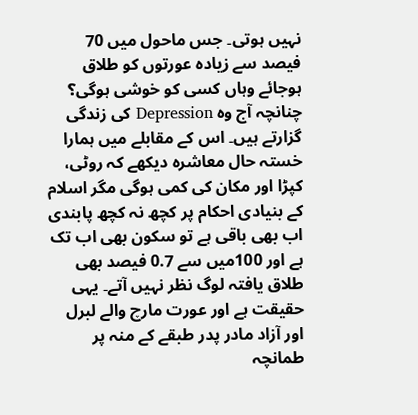نہیں ہوتی۔ جس ماحول میں 70 فیصد سے زیادہ عورتوں کو طلاق ہوجائے وہاں کسی کو خوشی ہوگی؟ چنانچہ آج وہ Depression کی زندگی گزارتے ہیں۔ اس کے مقابلے میں ہمارا خستہ حال معاشرہ دیکھے کہ روٹی، کپڑا اور مکان کی کمی ہوگی مگر اسلام کے بنیادی احکام پر کچھ نہ کچھ پابندی اب بھی باقی ہے تو سکون بھی اب تک ہے اور 100میں سے 0.7 فیصد بھی طلاق یافتہ لوگ نظر نہیں آتے۔ یہی حقیقت ہے اور عورت مارچ والے لبرل اور آزاد مادر پدر طبقے کے منہ پر طمانچہ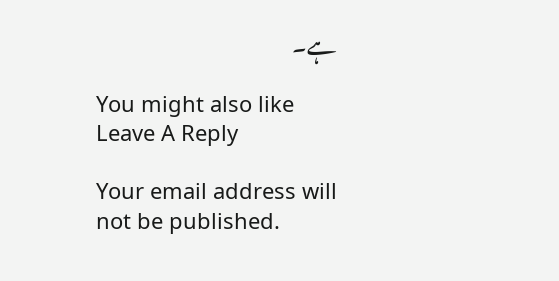ہے۔

You might also like
Leave A Reply

Your email address will not be published.